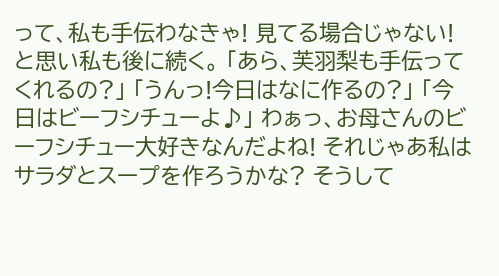って、私も手伝わなきゃ! 見てる場合じゃない!と思い私も後に続く。 「あら、芙羽梨も手伝ってくれるの?」 「うんっ!今日はなに作るの?」 「今日はビーフシチューよ♪」 わぁっ、お母さんのビーフシチュー大好きなんだよね! それじゃあ私はサラダとスープを作ろうかな? そうして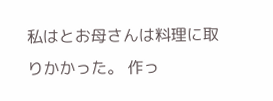私はとお母さんは料理に取りかかった。 作っ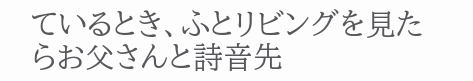ているとき、ふとリビングを見たらお父さんと詩音先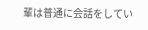輩は普通に会話をしてい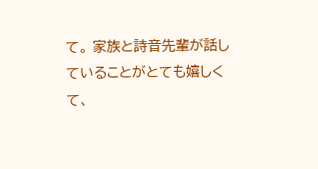て。 家族と詩音先輩が話していることがとても嬉しくて、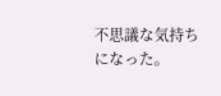不思議な気持ちになった。